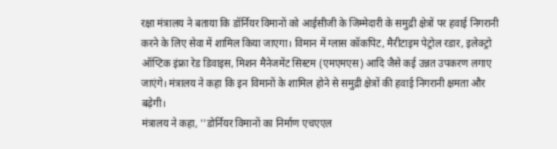रक्षा मंत्रालय ने बताया कि डॉर्नियर विमानों को आईसीजी के जिम्मेदारी के समुद्री क्षेत्रों पर हवाई निगरानी करने के लिए सेवा में शामिल किया जाएगा। विमान में ग्लास कॉकपिट, मैरीटाइम पेट्रोल रडार, इलेक्ट्रो ऑप्टिक इंफ्रा रेड डिवाइस, मिशन मैनेजमेंट सिस्टम (एमएमएस) आदि जैसे कई उन्नत उपकरण लगाए जाएंगे। मंत्रालय ने कहा कि इन विमानों के शामिल होने से समुद्री क्षेत्रों की हवाई निगरानी क्षमता और बढ़ेगी।
मंत्रालय ने कहा, ''डोर्नियर विमानों का निर्माण एचएएल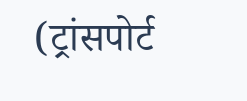(ट्रांसपोर्ट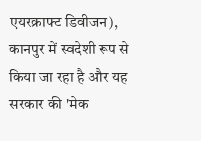एयरक्राफ्ट डिवीजन), कानपुर में स्वदेशी रूप से किया जा रहा है और यह सरकार की 'मेक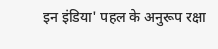इन इंडिया' पहल के अनुरूप रक्षा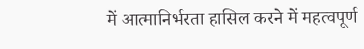में आत्मानिर्भरता हासिल करने में महत्वपूर्ण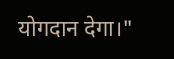योगदान देगा।"